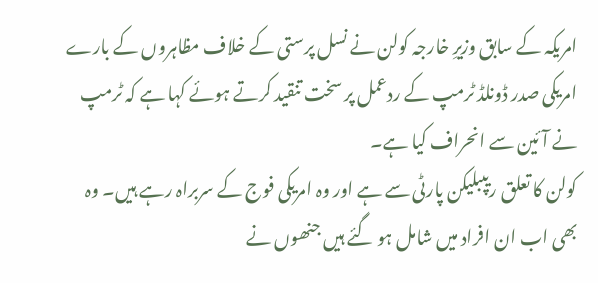امریکہ کے سابق وزیرِ خارجہ کولن نے نسل پرستی کے خلاف مظاہروں کے بارے امریکی صدر ڈونلڈ ٹرمپ کے ردعمل پر سخت تنقید کرتے ہوئے کہا ہے کہ ٹرمپ نے آئین سے انحراف کیا ہے۔
کولن کا تعلق ریپبلیکن پارٹی سے ہے اور وہ امریکی فوج کے سربراہ رہے ہیں۔ وہ بھی اب ان افراد میں شامل ہو گئے ہیں جنھوں نے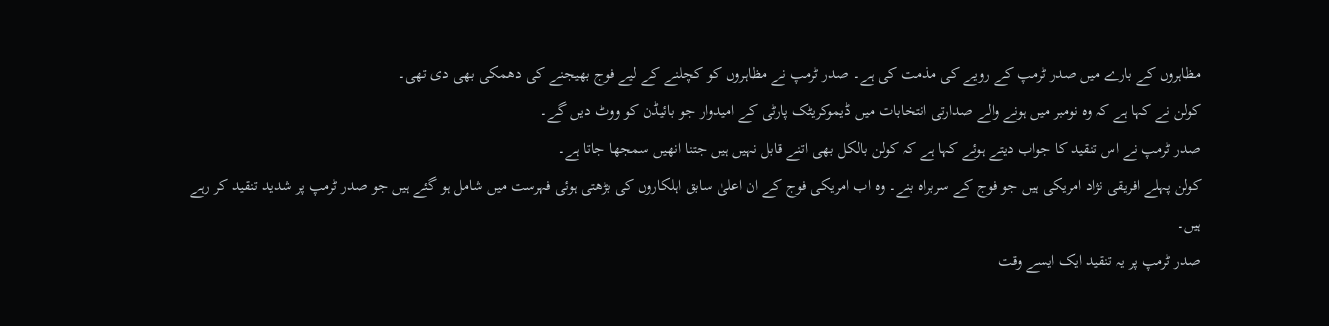مظاہروں کے بارے میں صدر ٹرمپ کے رویے کی مذمت کی ہے۔ صدر ٹرمپ نے مظاہروں کو کچلنے کے لیے فوج بھیجنے کی دھمکی بھی دی تھی۔
کولن نے کہا ہے کہ وہ نومبر میں ہونے والے صدارتی انتخابات میں ڈیموکریٹک پارٹی کے امیدوار جو بائیڈن کو ووٹ دیں گے۔
صدر ٹرمپ نے اس تنقید کا جواب دیتے ہوئے کہا ہے کہ کولن بالکل بھی اتنے قابل نہیں ہیں جتنا انھیں سمجھا جاتا ہے۔
کولن پہلے افریقی نژاد امریکی ہیں جو فوج کے سربراہ بنے۔ وہ اب امریکی فوج کے ان اعلیٰ سابق اہلکاروں کی بڑھتی ہوئی فہرست میں شامل ہو گئے ہیں جو صدر ٹرمپ پر شدید تنقید کر رہے ہیں۔
صدر ٹرمپ پر یہ تنقید ایک ایسے وقت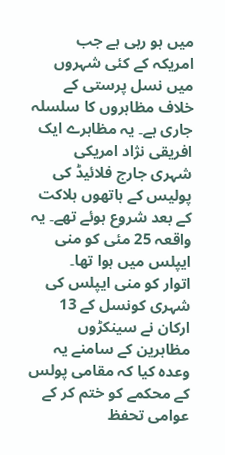میں ہو رہی ہے جب امریکہ کے کئی شہروں میں نسل پرستی کے خلاف مظاہروں کا سلسلہ جاری ہے۔ یہ مظاہرے ایک افریقی نژاد امریکی شہری جارج فلائیڈ کی پولیس کے ہاتھوں ہلاکت کے بعد شروع ہوئے تھے۔ یہ واقعہ 25 مئی کو منی ایپلس میں ہوا تھا۔
اتوار کو منی ایپلس کی شہری کونسل کے 13 ارکان نے سینکڑوں مظاہرین کے سامنے یہ وعدہ کیا کہ مقامی پولس کے محکمے کو ختم کر کے عوامی تحفظ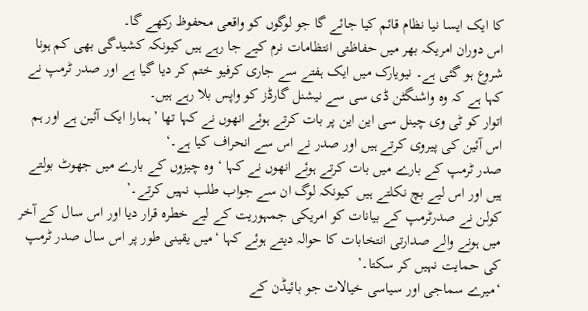کا ایک ایسا نیا نظام قائم کیا جائے گا جو لوگوں کو واقعی محفوظ رکھے گا۔
اس دوران امریکہ بھر میں حفاظتی انتظامات نرم کیے جا رہے ہیں کیونکہ کشیدگی بھی کم ہونا شروع ہو گئی ہے۔ نیویارک میں ایک ہفتے سے جاری کرفیو ختم کر دیا گیا ہے اور صدر ٹرمپ نے کہا ہے کہ وہ واشنگٹن ڈی سی سے نیشنل گارڈز کو واپس بلا رہے ہیں۔
اتوار کو ٹی وی چینل سی این این پر بات کرتے ہوئے انھوں نے کہا تھا ’ہمارا ایک آئین ہے اور ہم اس آئین کی پیروی کرتے ہیں اور صدر نے اس سے انحراف کیا ہے۔‘
صدر ٹرمپ کے بارے میں بات کرتے ہوئے انھوں نے کہا ‘وہ چیزوں کے بارے میں جھوٹ بولتے ہیں اور اس لیے بچ نکلتے ہیں کیونکہ لوگ ان سے جواب طلب نہیں کرتے۔’
کولن نے صدرٹرمپ کے بیانات کو امریکی جمہوریت کے لیے خطرہ قرار دیا اور اس سال کے آخر میں ہونے والے صدارتی انتخابات کا حوالہ دیتے ہوئے کہا ‘میں یقینی طور پر اس سال صدر ٹرمپ کی حمایت نہیں کر سکتا۔’
‘میرے سماجی اور سیاسی خیالات جو بائیڈن کے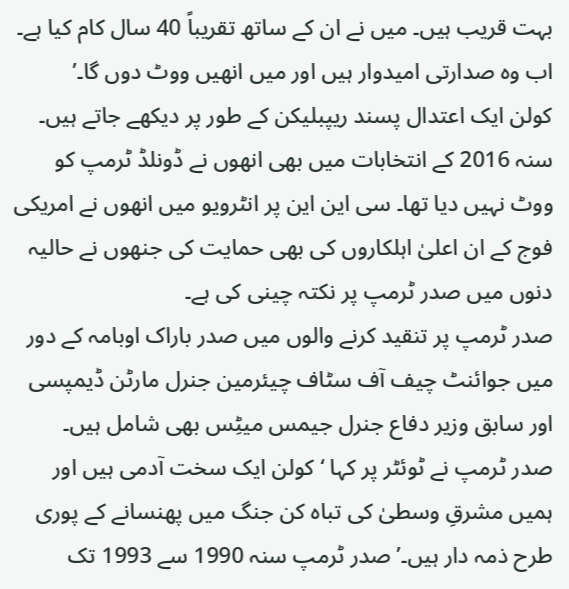بہت قریب ہیں۔ میں نے ان کے ساتھ تقریباً 40 سال کام کیا ہے۔ اب وہ صدارتی امیدوار ہیں اور میں انھیں ووٹ دوں گا۔’
کولن ایک اعتدال پسند ریپبلیکن کے طور پر دیکھے جاتے ہیں۔ سنہ 2016 کے انتخابات میں بھی انھوں نے ڈونلڈ ٹرمپ کو ووٹ نہیں دیا تھا۔ سی این این پر انٹرویو میں انھوں نے امریکی فوج کے ان اعلیٰ اہلکاروں کی بھی حمایت کی جنھوں نے حالیہ دنوں میں صدر ٹرمپ پر نکتہ چینی کی ہے۔
صدر ٹرمپ پر تنقید کرنے والوں میں صدر باراک اوبامہ کے دور میں جوائنٹ چیف آف سٹاف چیئرمین جنرل مارٹن ڈیمپسی اور سابق وزیر دفاع جنرل جیمس میٹِس بھی شامل ہیں۔
صدر ٹرمپ نے ٹوئٹر پر کہا ‘کولن ایک سخت آدمی ہیں اور ہمیں مشرقِ وسطیٰ کی تباہ کن جنگ میں پھنسانے کے پوری طرح ذمہ دار ہیں۔’ صدر ٹرمپ سنہ 1990 سے 1993 تک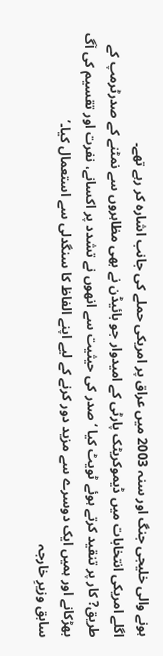ہونے والی خلیجی جنگ اور سنہ 2003 میں عراق پر امریکی حملے کی جانب اشارہ کر رہے تھے۔
اگلے امریکی انتخابات میں ڈیموکریٹک پارٹی کے امیدوار جو بائیڈن نے بھی مظاہروں سے نمٹنے کے صدرٹرمپ کے طریق? کار پر تنقید کرتے ہوئے ٹویٹ کیا ‘صدر کی حیثیت سے انھوں نے تشدد پر اکسانے، نفرت اور تقسیم کی آگ بھڑکانے اور ہمیں ایک دوسرے سے مزید دور کرنے کے لیے اپنے الفاظ کا سنگدلی سے استعمال کیا۔’
سابق وزیرِ خارجہ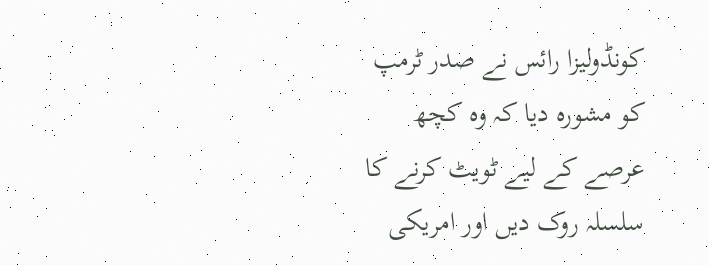کونڈولیزا رائس نے صدر ٹرمپ کو مشورہ دیا کہ وہ کچھ عرصے کے لیے ٹویٹ کرنے کا سلسلہ روک دیں اور امریکی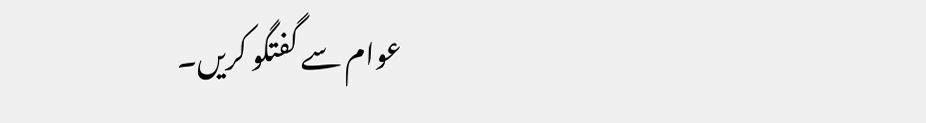عوام سے گفتگو کریں۔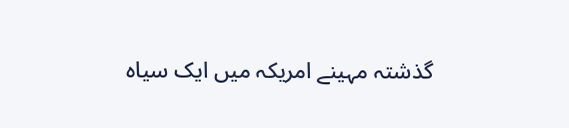گذشتہ مہینے امریکہ میں ایک سیاہ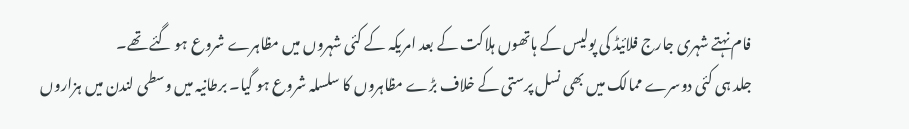فام نہتے شہری جارج فلائیڈ کی پولیس کے ہاتھوں ہلاکت کے بعد امریکہ کے کئی شہروں میں مظاہرے شروع ہو گئے تھے۔
جلد ہی کئی دوسرے ممالک میں بھی نسل پرستی کے خلاف بڑے مظاہروں کا سلسلہ شروع ہو گیا۔ برطانیہ میں وسطی لندن میں ہزاروں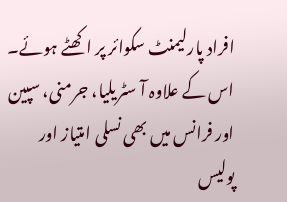افراد پارلیمنٹ سکوائر پر اکھٹے ہوئے۔
اس کے علاوہ آ سٹریلیا، جرمنی، سپین اور فرانس میں بھی نسلی امتیاز اور پولیس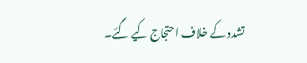تشدد کے خلاف احتجاج کیے گئے۔